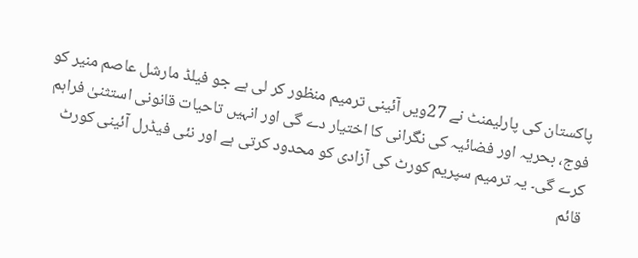پاکستان کی پارلیمنٹ نے 27ویں آئینی ترمیم منظور کر لی ہے جو فیلڈ مارشل عاصم منیر کو فوج، بحریہ اور فضائیہ کی نگرانی کا اختیار دے گی اور انہیں تاحیات قانونی استثنیٰ فراہم کرے گی۔ یہ ترمیم سپریم کورٹ کی آزادی کو محدود کرتی ہے اور نئی فیڈرل آئینی کورٹ قائم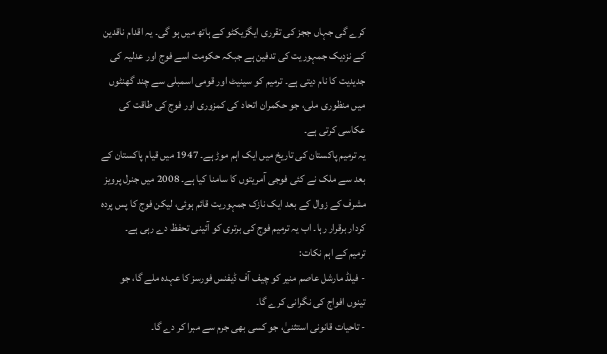کرے گی جہاں ججز کی تقرری ایگزیکٹو کے ہاتھ میں ہو گی۔ یہ اقدام ناقدین کے نزدیک جمہوریت کی تدفین ہے جبکہ حکومت اسے فوج اور عدلیہ کی جدیدیت کا نام دیتی ہے۔ ترمیم کو سینیٹ اور قومی اسمبلی سے چند گھنٹوں میں منظوری ملی، جو حکمران اتحاد کی کمزوری اور فوج کی طاقت کی عکاسی کرتی ہے۔
یہ ترمیم پاکستان کی تاریخ میں ایک اہم موڑ ہے۔ 1947 میں قیام پاکستان کے بعد سے ملک نے کئی فوجی آمریتوں کا سامنا کیا ہے۔ 2008 میں جنرل پرویز مشرف کے زوال کے بعد ایک نازک جمہوریت قائم ہوئی، لیکن فوج کا پس پردہ کردار برقرار رہا۔ اب یہ ترمیم فوج کی برتری کو آئینی تحفظ دے رہی ہے۔
ترمیم کے اہم نکات:
- فیلڈ مارشل عاصم منیر کو چیف آف ڈیفنس فورسز کا عہدہ ملے گا، جو تینوں افواج کی نگرانی کرے گا۔
- تاحیات قانونی استثنیٰ، جو کسی بھی جرم سے مبرا کر دے گا۔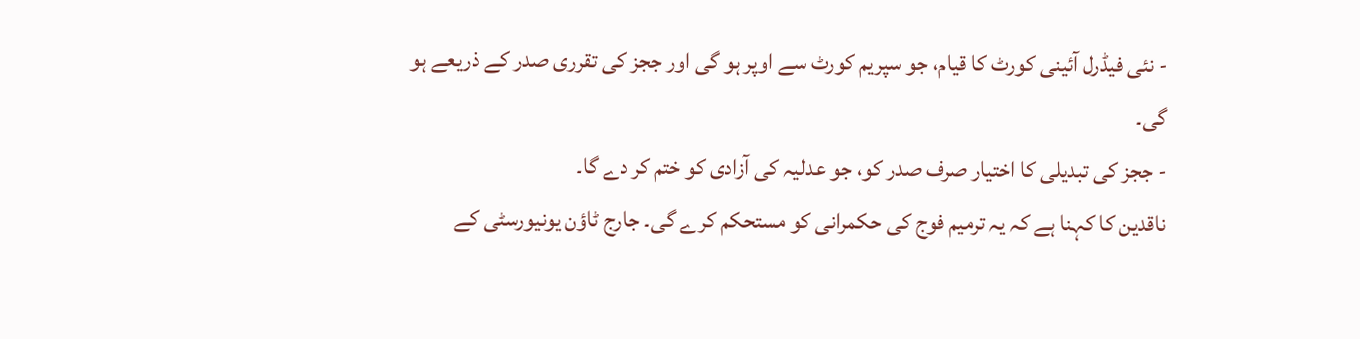- نئی فیڈرل آئینی کورٹ کا قیام، جو سپریم کورٹ سے اوپر ہو گی اور ججز کی تقرری صدر کے ذریعے ہو گی۔
- ججز کی تبدیلی کا اختیار صرف صدر کو، جو عدلیہ کی آزادی کو ختم کر دے گا۔
ناقدین کا کہنا ہے کہ یہ ترمیم فوج کی حکمرانی کو مستحکم کرے گی۔ جارج ٹاؤن یونیورسٹی کے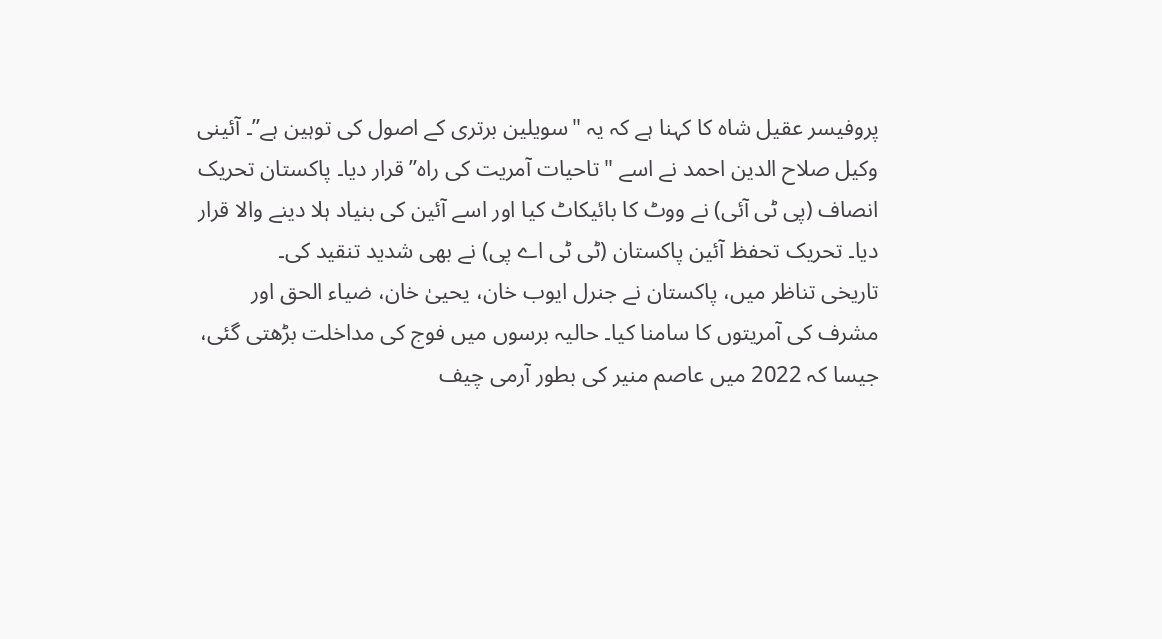پروفیسر عقیل شاہ کا کہنا ہے کہ یہ "سویلین برتری کے اصول کی توہین ہے”۔ آئینی وکیل صلاح الدین احمد نے اسے "تاحیات آمریت کی راہ” قرار دیا۔ پاکستان تحریک انصاف (پی ٹی آئی) نے ووٹ کا بائیکاٹ کیا اور اسے آئین کی بنیاد ہلا دینے والا قرار دیا۔ تحریک تحفظ آئین پاکستان (ٹی ٹی اے پی) نے بھی شدید تنقید کی۔
تاریخی تناظر میں، پاکستان نے جنرل ایوب خان، یحییٰ خان، ضیاء الحق اور مشرف کی آمریتوں کا سامنا کیا۔ حالیہ برسوں میں فوج کی مداخلت بڑھتی گئی، جیسا کہ 2022 میں عاصم منیر کی بطور آرمی چیف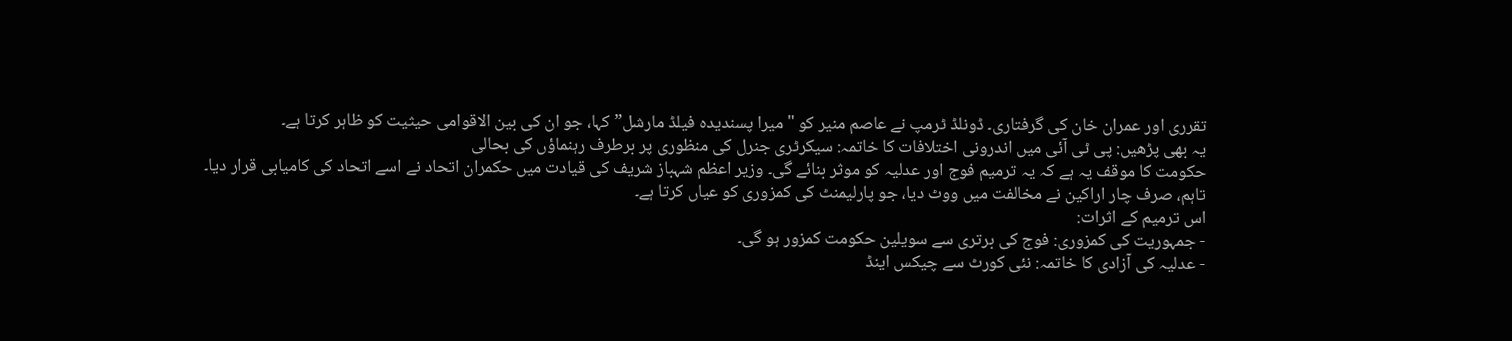تقرری اور عمران خان کی گرفتاری۔ ڈونلڈ ٹرمپ نے عاصم منیر کو "میرا پسندیدہ فیلڈ مارشل” کہا، جو ان کی بین الاقوامی حیثیت کو ظاہر کرتا ہے۔
یہ بھی پڑھیں: پی ٹی آئی میں اندرونی اختلافات کا خاتمہ: سیکرٹری جنرل کی منظوری پر برطرف رہنماؤں کی بحالی
حکومت کا موقف یہ ہے کہ یہ ترمیم فوج اور عدلیہ کو موثر بنائے گی۔ وزیر اعظم شہباز شریف کی قیادت میں حکمران اتحاد نے اسے اتحاد کی کامیابی قرار دیا۔ تاہم، صرف چار اراکین نے مخالفت میں ووٹ دیا، جو پارلیمنٹ کی کمزوری کو عیاں کرتا ہے۔
اس ترمیم کے اثرات:
- جمہوریت کی کمزوری: فوج کی برتری سے سویلین حکومت کمزور ہو گی۔
- عدلیہ کی آزادی کا خاتمہ: نئی کورٹ سے چیکس اینڈ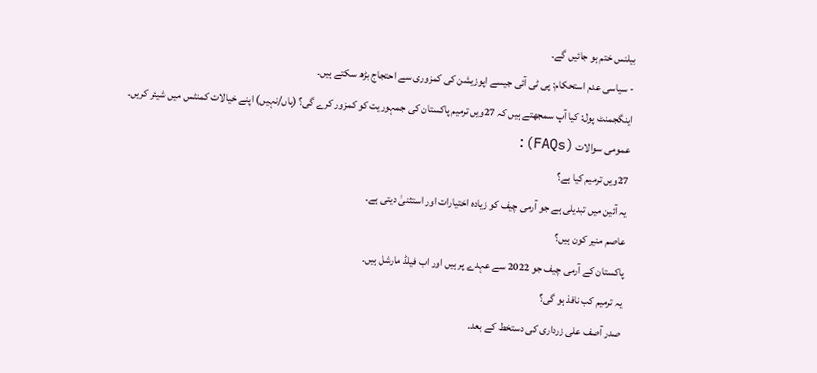بیلنس ختم ہو جائیں گے۔
- سیاسی عدم استحکام: پی ٹی آئی جیسے اپوزیشن کی کمزوری سے احتجاج بڑھ سکتے ہیں۔
اینگجمنٹ پول: کیا آپ سمجھتے ہیں کہ 27ویں ترمیم پاکستان کی جمہوریت کو کمزور کرے گی؟ (ہاں/نہیں) اپنے خیالات کمنٹس میں شیئر کریں۔
عمومی سوالات (FAQs):
27ویں ترمیم کیا ہے؟
یہ آئین میں تبدیلی ہے جو آرمی چیف کو زیادہ اختیارات اور استثنیٰ دیتی ہے۔
عاصم منیر کون ہیں؟
پاکستان کے آرمی چیف جو 2022 سے عہدے پر ہیں اور اب فیلڈ مارشل ہیں۔
یہ ترمیم کب نافذ ہو گی؟
صدر آصف علی زرداری کی دستخط کے بعد۔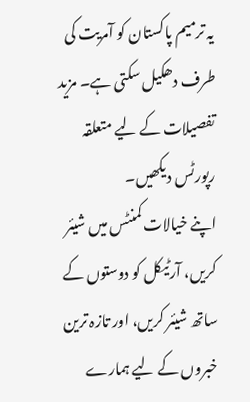یہ ترمیم پاکستان کو آمریت کی طرف دھکیل سکتی ہے۔ مزید تفصیلات کے لیے متعلقہ رپورٹس دیکھیں۔
اپنے خیالات کمنٹس میں شیئر کریں، آرٹیکل کو دوستوں کے ساتھ شیئر کریں، اور تازہ ترین خبروں کے لیے ہمارے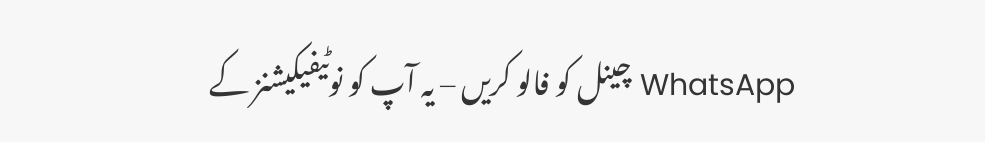WhatsApp چینل کو فالو کریں – یہ آپ کو نوٹیفیکیشنز کے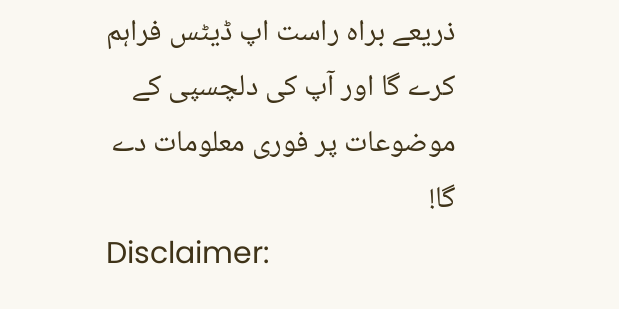ذریعے براہ راست اپ ڈیٹس فراہم کرے گا اور آپ کی دلچسپی کے موضوعات پر فوری معلومات دے گا!
Disclaimer: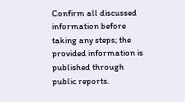Confirm all discussed information before taking any steps; the provided information is published through public reports.